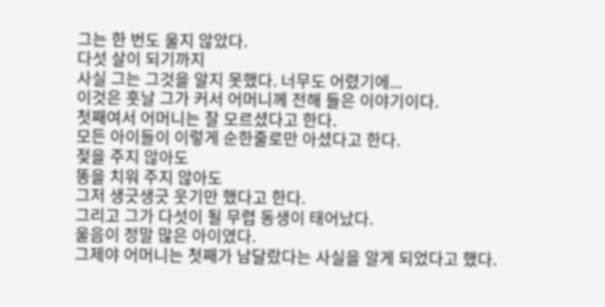그는 한 번도 울지 않았다.
다섯 살이 되기까지
사실 그는 그것을 알지 못했다. 너무도 어렸기에...
이것은 훗날 그가 커서 어머니께 전해 들은 이야기이다.
첫째여서 어머니는 잘 모르셨다고 한다.
모든 아이들이 이렇게 순한줄로만 아셨다고 한다.
젖을 주지 않아도
똥을 치워 주지 않아도
그저 생긋생긋 웃기만 했다고 한다.
그리고 그가 다섯이 될 무렵 동생이 태어났다.
울음이 정말 많은 아이였다.
그제야 어머니는 첫째가 남달랐다는 사실을 알게 되었다고 했다.